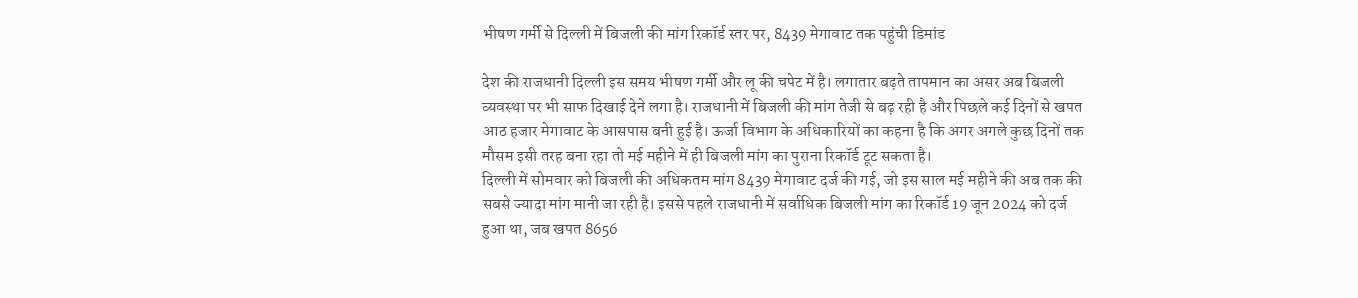भीषण गर्मी से दिल्ली में बिजली की मांग रिकॉर्ड स्तर पर, 8439 मेगावाट तक पहुंची डिमांड

देश की राजधानी दिल्ली इस समय भीषण गर्मी और लू की चपेट में है। लगातार बढ़ते तापमान का असर अब बिजली व्यवस्था पर भी साफ दिखाई देने लगा है। राजधानी में बिजली की मांग तेजी से बढ़ रही है और पिछले कई दिनों से खपत आठ हजार मेगावाट के आसपास बनी हुई है। ऊर्जा विभाग के अधिकारियों का कहना है कि अगर अगले कुछ दिनों तक मौसम इसी तरह बना रहा तो मई महीने में ही बिजली मांग का पुराना रिकॉर्ड टूट सकता है।
दिल्ली में सोमवार को बिजली की अधिकतम मांग 8439 मेगावाट दर्ज की गई, जो इस साल मई महीने की अब तक की सबसे ज्यादा मांग मानी जा रही है। इससे पहले राजधानी में सर्वाधिक बिजली मांग का रिकॉर्ड 19 जून 2024 को दर्ज हुआ था, जब खपत 8656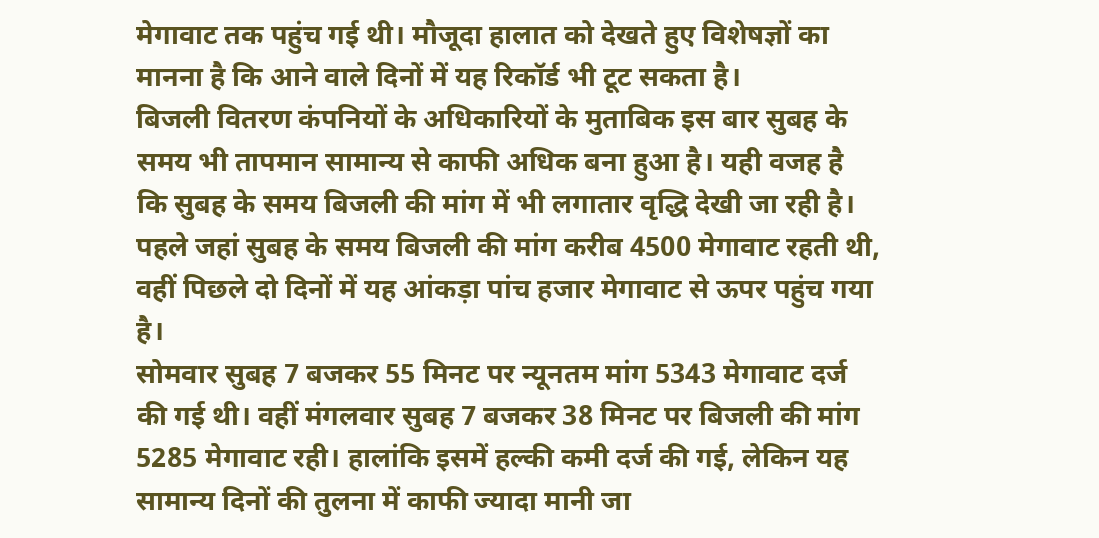मेगावाट तक पहुंच गई थी। मौजूदा हालात को देखते हुए विशेषज्ञों का मानना है कि आने वाले दिनों में यह रिकॉर्ड भी टूट सकता है।
बिजली वितरण कंपनियों के अधिकारियों के मुताबिक इस बार सुबह के समय भी तापमान सामान्य से काफी अधिक बना हुआ है। यही वजह है कि सुबह के समय बिजली की मांग में भी लगातार वृद्धि देखी जा रही है। पहले जहां सुबह के समय बिजली की मांग करीब 4500 मेगावाट रहती थी, वहीं पिछले दो दिनों में यह आंकड़ा पांच हजार मेगावाट से ऊपर पहुंच गया है।
सोमवार सुबह 7 बजकर 55 मिनट पर न्यूनतम मांग 5343 मेगावाट दर्ज की गई थी। वहीं मंगलवार सुबह 7 बजकर 38 मिनट पर बिजली की मांग 5285 मेगावाट रही। हालांकि इसमें हल्की कमी दर्ज की गई, लेकिन यह सामान्य दिनों की तुलना में काफी ज्यादा मानी जा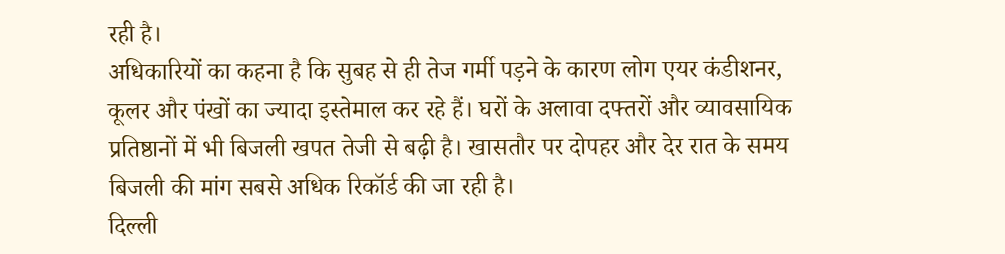रही है।
अधिकारियों का कहना है कि सुबह से ही तेज गर्मी पड़ने के कारण लोग एयर कंडीशनर, कूलर और पंखों का ज्यादा इस्तेमाल कर रहे हैं। घरों के अलावा दफ्तरों और व्यावसायिक प्रतिष्ठानों में भी बिजली खपत तेजी से बढ़ी है। खासतौर पर दोपहर और देर रात के समय बिजली की मांग सबसे अधिक रिकॉर्ड की जा रही है।
दिल्ली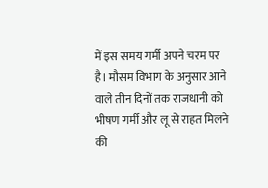में इस समय गर्मी अपने चरम पर है। मौसम विभाग के अनुसार आने वाले तीन दिनों तक राजधानी को भीषण गर्मी और लू से राहत मिलने की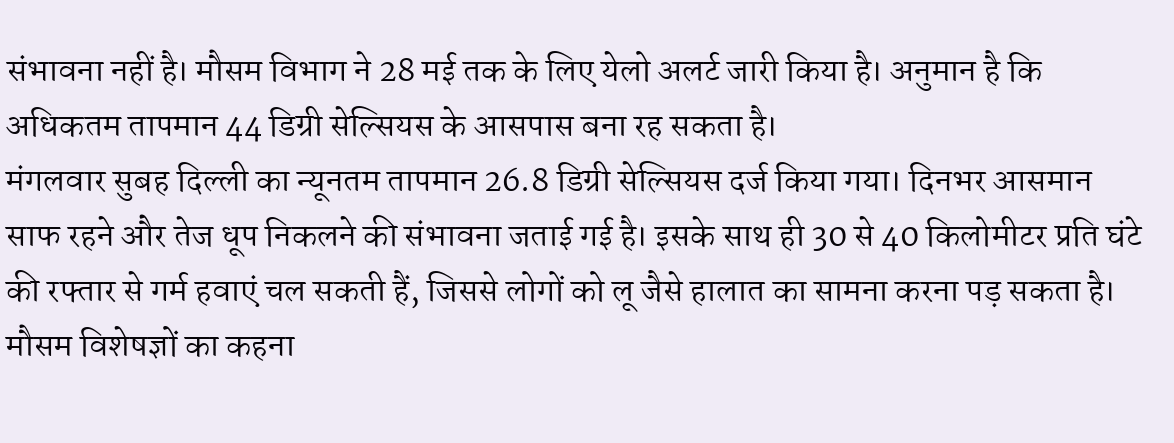संभावना नहीं है। मौसम विभाग ने 28 मई तक के लिए येलो अलर्ट जारी किया है। अनुमान है कि अधिकतम तापमान 44 डिग्री सेल्सियस के आसपास बना रह सकता है।
मंगलवार सुबह दिल्ली का न्यूनतम तापमान 26.8 डिग्री सेल्सियस दर्ज किया गया। दिनभर आसमान साफ रहने और तेज धूप निकलने की संभावना जताई गई है। इसके साथ ही 30 से 40 किलोमीटर प्रति घंटे की रफ्तार से गर्म हवाएं चल सकती हैं, जिससे लोगों को लू जैसे हालात का सामना करना पड़ सकता है।
मौसम विशेषज्ञों का कहना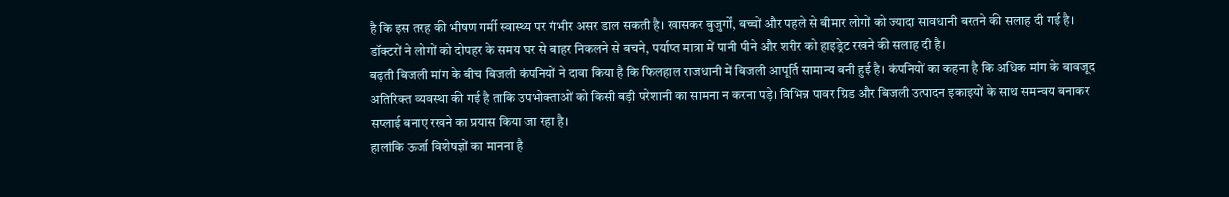है कि इस तरह की भीषण गर्मी स्वास्थ्य पर गंभीर असर डाल सकती है। खासकर बुजुर्गों, बच्चों और पहले से बीमार लोगों को ज्यादा सावधानी बरतने की सलाह दी गई है। डॉक्टरों ने लोगों को दोपहर के समय घर से बाहर निकलने से बचने, पर्याप्त मात्रा में पानी पीने और शरीर को हाइड्रेट रखने की सलाह दी है।
बढ़ती बिजली मांग के बीच बिजली कंपनियों ने दावा किया है कि फिलहाल राजधानी में बिजली आपूर्ति सामान्य बनी हुई है। कंपनियों का कहना है कि अधिक मांग के बावजूद अतिरिक्त व्यवस्था की गई है ताकि उपभोक्ताओं को किसी बड़ी परेशानी का सामना न करना पड़े। विभिन्न पावर ग्रिड और बिजली उत्पादन इकाइयों के साथ समन्वय बनाकर सप्लाई बनाए रखने का प्रयास किया जा रहा है।
हालांकि ऊर्जा विशेषज्ञों का मानना है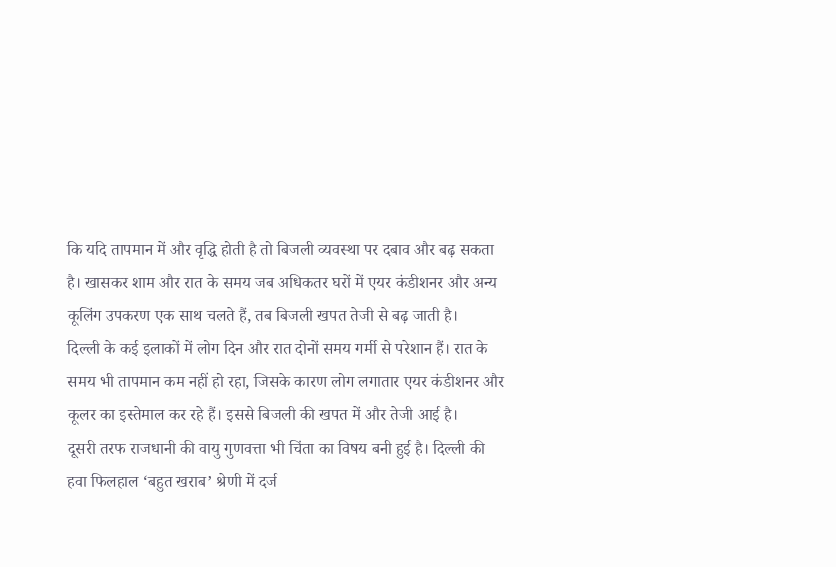कि यदि तापमान में और वृद्धि होती है तो बिजली व्यवस्था पर दबाव और बढ़ सकता है। खासकर शाम और रात के समय जब अधिकतर घरों में एयर कंडीशनर और अन्य कूलिंग उपकरण एक साथ चलते हैं, तब बिजली खपत तेजी से बढ़ जाती है।
दिल्ली के कई इलाकों में लोग दिन और रात दोनों समय गर्मी से परेशान हैं। रात के समय भी तापमान कम नहीं हो रहा, जिसके कारण लोग लगातार एयर कंडीशनर और कूलर का इस्तेमाल कर रहे हैं। इससे बिजली की खपत में और तेजी आई है।
दूसरी तरफ राजधानी की वायु गुणवत्ता भी चिंता का विषय बनी हुई है। दिल्ली की हवा फिलहाल ‘बहुत खराब’ श्रेणी में दर्ज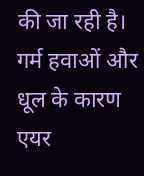की जा रही है। गर्म हवाओं और धूल के कारण एयर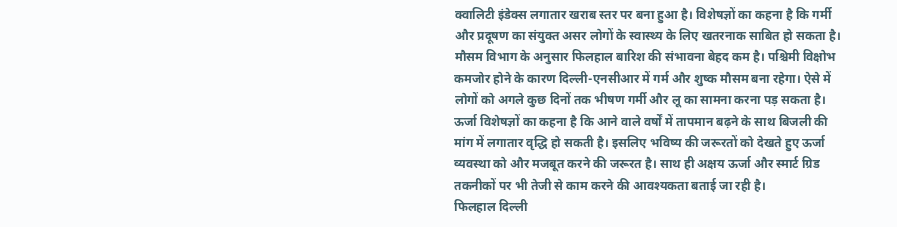क्वालिटी इंडेक्स लगातार खराब स्तर पर बना हुआ है। विशेषज्ञों का कहना है कि गर्मी और प्रदूषण का संयुक्त असर लोगों के स्वास्थ्य के लिए खतरनाक साबित हो सकता है।
मौसम विभाग के अनुसार फिलहाल बारिश की संभावना बेहद कम है। पश्चिमी विक्षोभ कमजोर होने के कारण दिल्ली-एनसीआर में गर्म और शुष्क मौसम बना रहेगा। ऐसे में लोगों को अगले कुछ दिनों तक भीषण गर्मी और लू का सामना करना पड़ सकता है।
ऊर्जा विशेषज्ञों का कहना है कि आने वाले वर्षों में तापमान बढ़ने के साथ बिजली की मांग में लगातार वृद्धि हो सकती है। इसलिए भविष्य की जरूरतों को देखते हुए ऊर्जा व्यवस्था को और मजबूत करने की जरूरत है। साथ ही अक्षय ऊर्जा और स्मार्ट ग्रिड तकनीकों पर भी तेजी से काम करने की आवश्यकता बताई जा रही है।
फिलहाल दिल्ली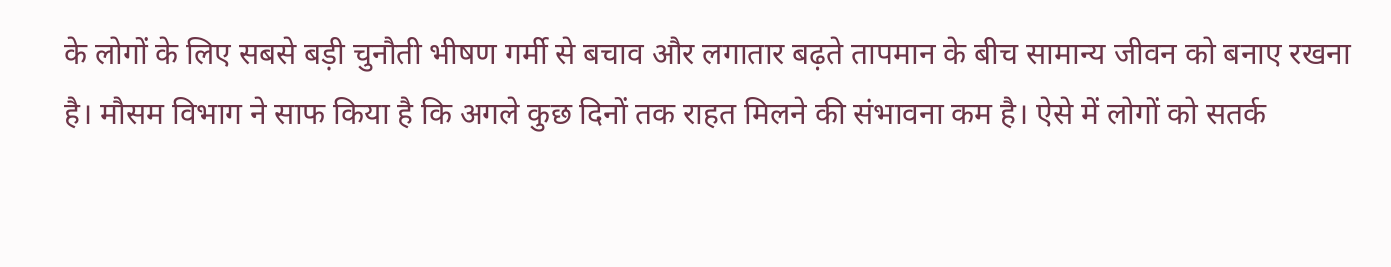के लोगों के लिए सबसे बड़ी चुनौती भीषण गर्मी से बचाव और लगातार बढ़ते तापमान के बीच सामान्य जीवन को बनाए रखना है। मौसम विभाग ने साफ किया है कि अगले कुछ दिनों तक राहत मिलने की संभावना कम है। ऐसे में लोगों को सतर्क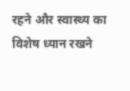रहने और स्वास्थ्य का विशेष ध्यान रखने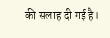की सलाह दी गई है।